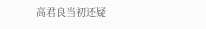高君良当初还疑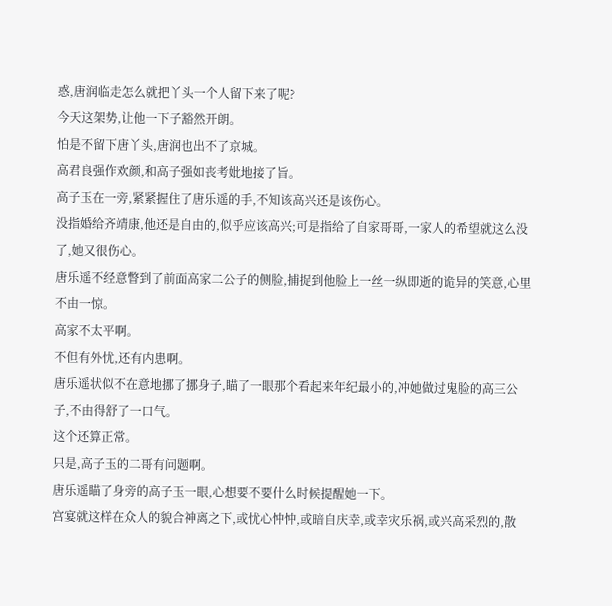惑,唐润临走怎么就把丫头一个人留下来了呢?
今天这架势,让他一下子豁然开朗。
怕是不留下唐丫头,唐润也出不了京城。
高君良强作欢颜,和高子强如丧考妣地接了旨。
高子玉在一旁,紧紧握住了唐乐遥的手,不知该高兴还是该伤心。
没指婚给齐靖康,他还是自由的,似乎应该高兴;可是指给了自家哥哥,一家人的希望就这么没了,她又很伤心。
唐乐遥不经意瞥到了前面高家二公子的侧脸,捕捉到他脸上一丝一纵即逝的诡异的笑意,心里不由一惊。
高家不太平啊。
不但有外忧,还有内患啊。
唐乐遥状似不在意地挪了挪身子,瞄了一眼那个看起来年纪最小的,冲她做过鬼脸的高三公子,不由得舒了一口气。
这个还算正常。
只是,高子玉的二哥有问题啊。
唐乐遥瞄了身旁的高子玉一眼,心想要不要什么时候提醒她一下。
宫宴就这样在众人的貌合神离之下,或忧心忡忡,或暗自庆幸,或幸灾乐祸,或兴高采烈的,散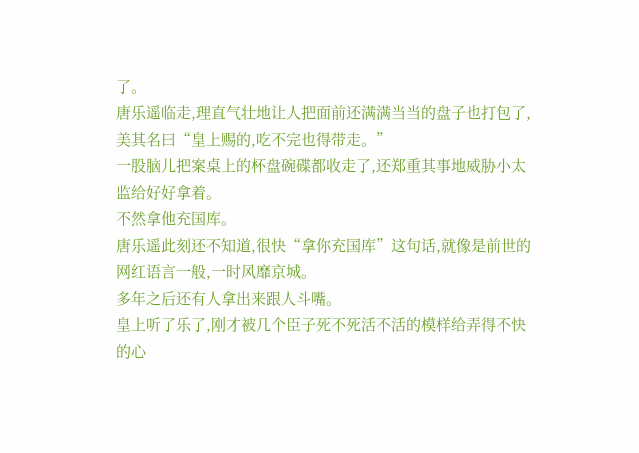了。
唐乐遥临走,理直气壮地让人把面前还满满当当的盘子也打包了,美其名曰“皇上赐的,吃不完也得带走。”
一股脑儿把案桌上的杯盘碗碟都收走了,还郑重其事地威胁小太监给好好拿着。
不然拿他充国库。
唐乐遥此刻还不知道,很快“拿你充国库”这句话,就像是前世的网红语言一般,一时风靡京城。
多年之后还有人拿出来跟人斗嘴。
皇上听了乐了,刚才被几个臣子死不死活不活的模样给弄得不快的心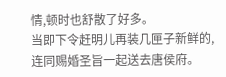情,顿时也舒散了好多。
当即下令赶明儿再装几匣子新鲜的,连同赐婚圣旨一起送去唐侯府。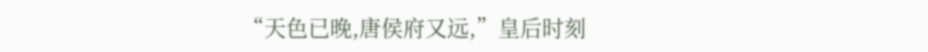“天色已晚,唐侯府又远,”皇后时刻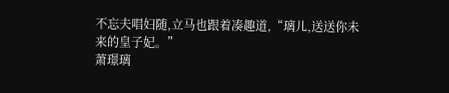不忘夫唱妇随,立马也跟着凑趣道,“璃儿,送送你未来的皇子妃。”
萧璟璃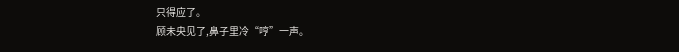只得应了。
顾未央见了,鼻子里冷“哼”一声。